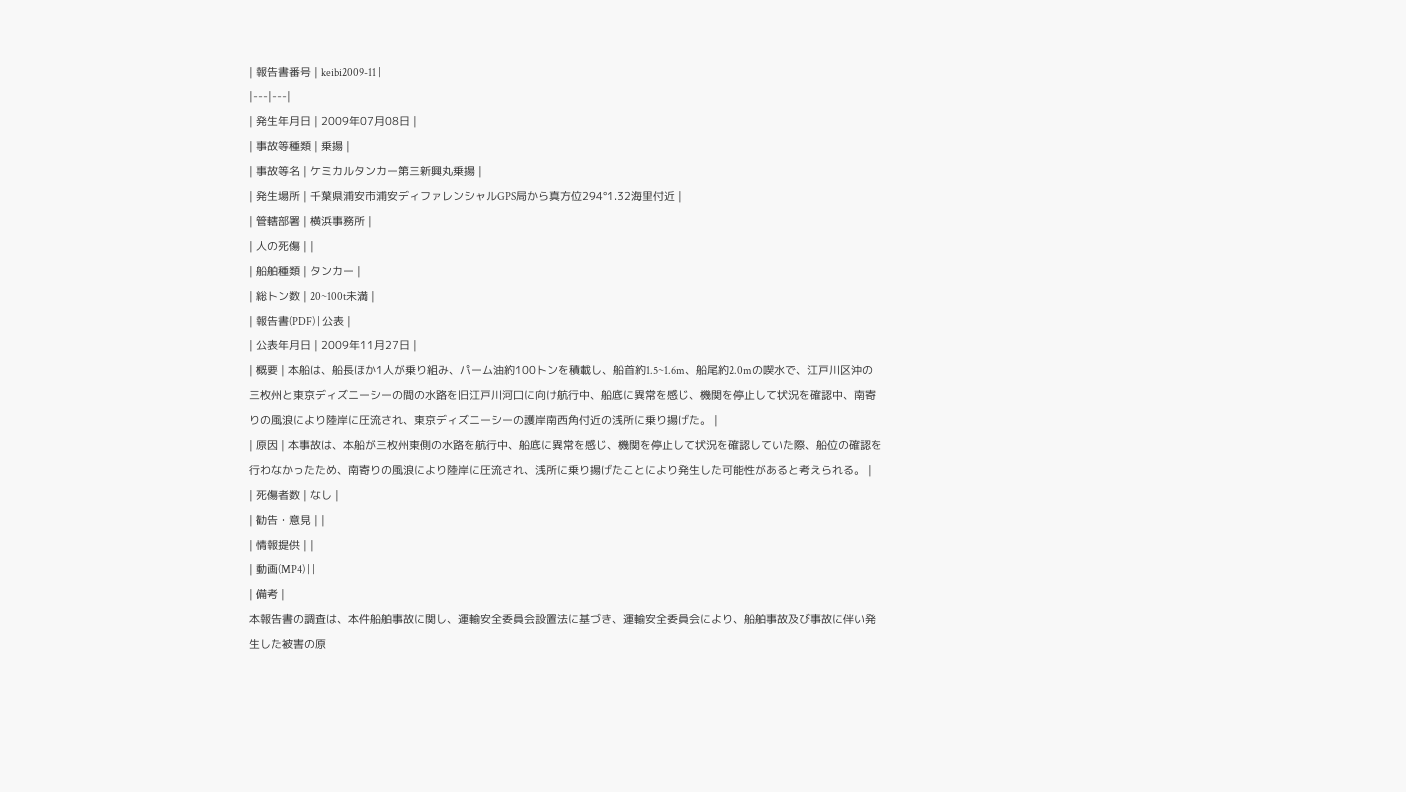| 報告書番号 | keibi2009-11 |
|---|---|
| 発生年月日 | 2009年07月08日 |
| 事故等種類 | 乗揚 |
| 事故等名 | ケミカルタンカー第三新興丸乗揚 |
| 発生場所 | 千葉県浦安市浦安ディファレンシャルGPS局から真方位294°1.32海里付近 |
| 管轄部署 | 横浜事務所 |
| 人の死傷 | |
| 船舶種類 | タンカー |
| 総トン数 | 20~100t未満 |
| 報告書(PDF) | 公表 |
| 公表年月日 | 2009年11月27日 |
| 概要 | 本船は、船長ほか1人が乗り組み、パーム油約100トンを積載し、船首約1.5~1.6m、船尾約2.0mの喫水で、江戸川区沖の三枚州と東京ディズニーシーの間の水路を旧江戸川河口に向け航行中、船底に異常を感じ、機関を停止して状況を確認中、南寄りの風浪により陸岸に圧流され、東京ディズニーシーの護岸南西角付近の浅所に乗り揚げた。 |
| 原因 | 本事故は、本船が三枚州東側の水路を航行中、船底に異常を感じ、機関を停止して状況を確認していた際、船位の確認を行わなかったため、南寄りの風浪により陸岸に圧流され、浅所に乗り揚げたことにより発生した可能性があると考えられる。 |
| 死傷者数 | なし |
| 勧告・意見 | |
| 情報提供 | |
| 動画(MP4) | |
| 備考 |
本報告書の調査は、本件船舶事故に関し、運輸安全委員会設置法に基づき、運輸安全委員会により、船舶事故及び事故に伴い発生した被害の原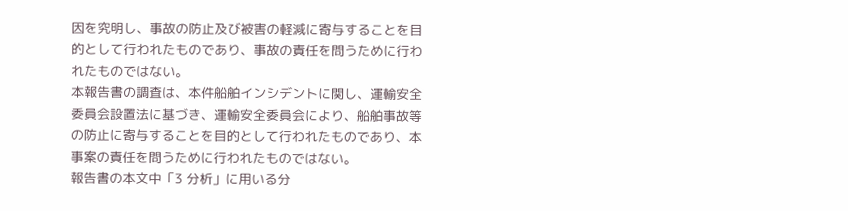因を究明し、事故の防止及び被害の軽減に寄与することを目的として行われたものであり、事故の責任を問うために行われたものではない。
本報告書の調査は、本件船舶インシデントに関し、運輸安全委員会設置法に基づき、運輸安全委員会により、船舶事故等の防止に寄与することを目的として行われたものであり、本事案の責任を問うために行われたものではない。
報告書の本文中「3 分析」に用いる分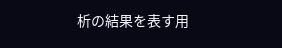析の結果を表す用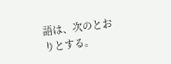語は、次のとおりとする。